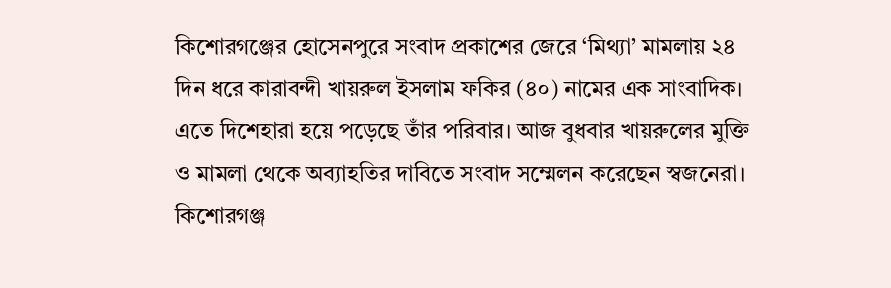কিশোরগঞ্জের হোসেনপুরে সংবাদ প্রকাশের জেরে ‘মিথ্যা’ মামলায় ২৪ দিন ধরে কারাবন্দী খায়রুল ইসলাম ফকির (৪০) নামের এক সাংবাদিক। এতে দিশেহারা হয়ে পড়েছে তাঁর পরিবার। আজ বুধবার খায়রুলের মুক্তি ও মামলা থেকে অব্যাহতির দাবিতে সংবাদ সম্মেলন করেছেন স্বজনেরা।
কিশোরগঞ্জ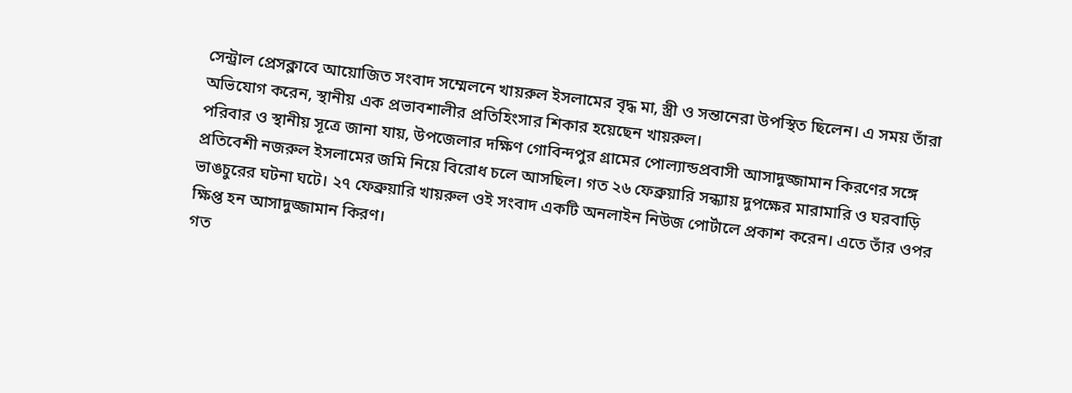সেন্ট্রাল প্রেসক্লাবে আয়োজিত সংবাদ সম্মেলনে খায়রুল ইসলামের বৃদ্ধ মা, স্ত্রী ও সন্তানেরা উপস্থিত ছিলেন। এ সময় তাঁরা অভিযোগ করেন, স্থানীয় এক প্রভাবশালীর প্রতিহিংসার শিকার হয়েছেন খায়রুল।
পরিবার ও স্থানীয় সূত্রে জানা যায়, উপজেলার দক্ষিণ গোবিন্দপুর গ্রামের পোল্যান্ডপ্রবাসী আসাদুজ্জামান কিরণের সঙ্গে প্রতিবেশী নজরুল ইসলামের জমি নিয়ে বিরোধ চলে আসছিল। গত ২৬ ফেব্রুয়ারি সন্ধ্যায় দুপক্ষের মারামারি ও ঘরবাড়ি ভাঙচুরের ঘটনা ঘটে। ২৭ ফেব্রুয়ারি খায়রুল ওই সংবাদ একটি অনলাইন নিউজ পোর্টালে প্রকাশ করেন। এতে তাঁর ওপর ক্ষিপ্ত হন আসাদুজ্জামান কিরণ।
গত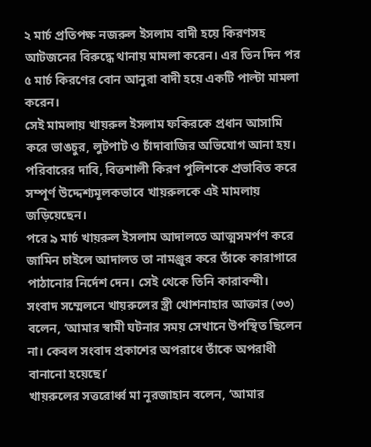২ মার্চ প্রতিপক্ষ নজরুল ইসলাম বাদী হয়ে কিরণসহ আটজনের বিরুদ্ধে থানায় মামলা করেন। এর তিন দিন পর ৫ মার্চ কিরণের বোন আনুরা বাদী হয়ে একটি পাল্টা মামলা করেন।
সেই মামলায় খায়রুল ইসলাম ফকিরকে প্রধান আসামি করে ভাঙচুর, লুটপাট ও চাঁদাবাজির অভিযোগ আনা হয়। পরিবারের দাবি, বিত্তশালী কিরণ পুলিশকে প্রভাবিত করে সম্পূর্ণ উদ্দেশ্যমূলকভাবে খায়রুলকে এই মামলায় জড়িয়েছেন।
পরে ৯ মার্চ খায়রুল ইসলাম আদালতে আত্মসমর্পণ করে জামিন চাইলে আদালত তা নামঞ্জুর করে তাঁকে কারাগারে পাঠানোর নির্দেশ দেন। সেই থেকে তিনি কারাবন্দী।
সংবাদ সম্মেলনে খায়রুলের স্ত্রী খোশনাহার আক্তার (৩৩) বলেন, ‘আমার স্বামী ঘটনার সময় সেখানে উপস্থিত ছিলেন না। কেবল সংবাদ প্রকাশের অপরাধে তাঁকে অপরাধী বানানো হয়েছে।’
খায়রুলের সত্তরোর্ধ্ব মা নূরজাহান বলেন, ‘আমার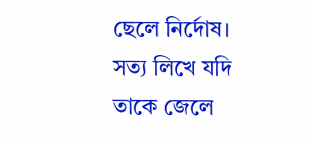ছেলে নির্দোষ। সত্য লিখে যদি তাকে জেলে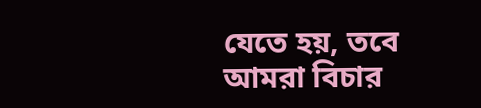যেতে হয়, তবে আমরা বিচার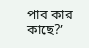পাব কার কাছে?’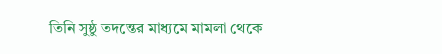তিনি সুষ্ঠু তদন্তের মাধ্যমে মামলা থেকে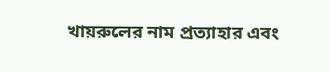খায়রুলের নাম প্রত্যাহার এবং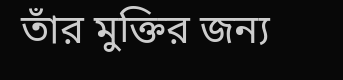তাঁর মুক্তির জন্য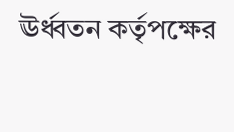ঊর্ধ্বতন কর্তৃপক্ষের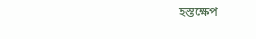হস্তক্ষেপ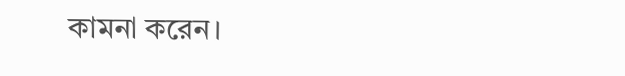কামনা করেন।